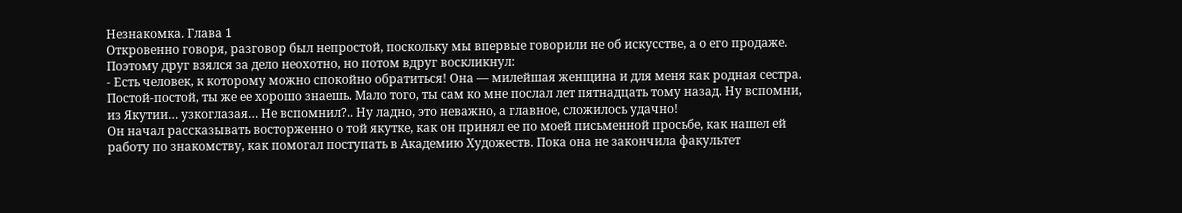Незнакомка. Глава 1
Откровенно говоря, разговор был непростой, поскольку мы впервые говорили не об искусстве, а о его продаже. Поэтому друг взялся за дело неохотно, но потом вдруг воскликнул:
- Есть человек, к которому можно спокойно обратиться! Она — милейшая женщина и для меня как родная сестра. Постой-постой, ты же ее хорошо знаешь. Мало того, ты сам ко мне послал лет пятнадцать тому назад. Ну вспомни, из Якутии… узкоглазая… Не вспомнил?.. Ну ладно, это неважно, а главное, сложилось удачно!
Он начал рассказывать восторженно о той якутке, как он принял ее по моей письменной просьбе, как нашел ей работу по знакомству, как помогал поступать в Академию Художеств. Пока она не закончила факультет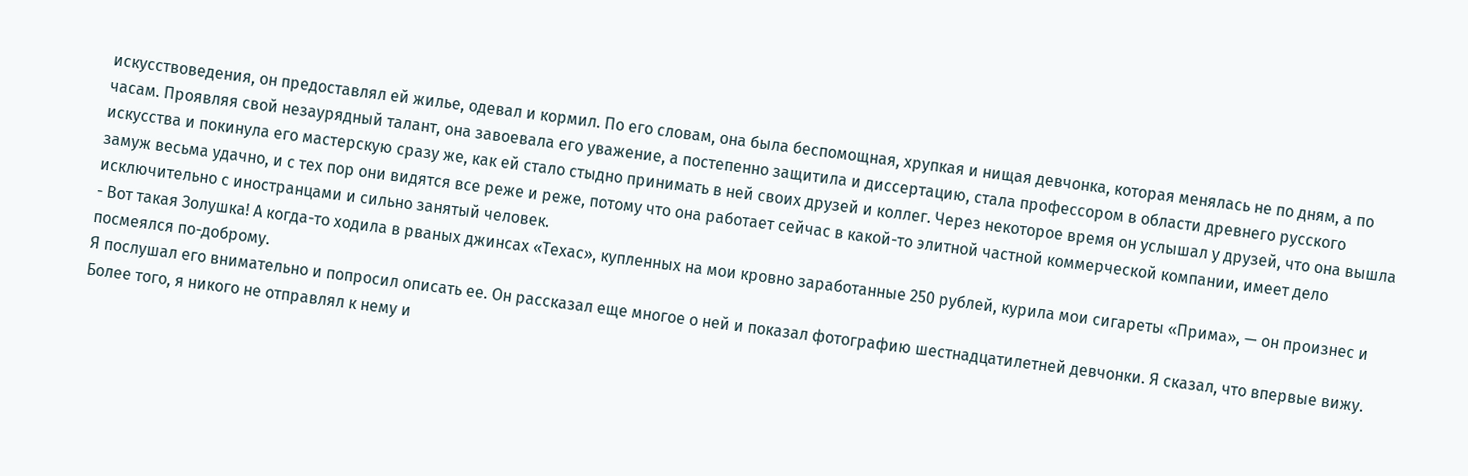искусствоведения, он предоставлял ей жилье, одевал и кормил. По его словам, она была беспомощная, хрупкая и нищая девчонка, которая менялась не по дням, а по часам. Проявляя свой незаурядный талант, она завоевала его уважение, а постепенно защитила и диссертацию, стала профессором в области древнего русского искусства и покинула его мастерскую сразу же, как ей стало стыдно принимать в ней своих друзей и коллег. Через некоторое время он услышал у друзей, что она вышла замуж весьма удачно, и с тех пор они видятся все реже и реже, потому что она работает сейчас в какой-то элитной частной коммерческой компании, имеет дело исключительно с иностранцами и сильно занятый человек.
- Вот такая Золушка! А когда-то ходила в рваных джинсах «Техас», купленных на мои кровно заработанные 250 рублей, курила мои сигареты «Прима», — он произнес и посмеялся по-доброму.
Я послушал его внимательно и попросил описать ее. Он рассказал еще многое о ней и показал фотографию шестнадцатилетней девчонки. Я сказал, что впервые вижу. Более того, я никого не отправлял к нему и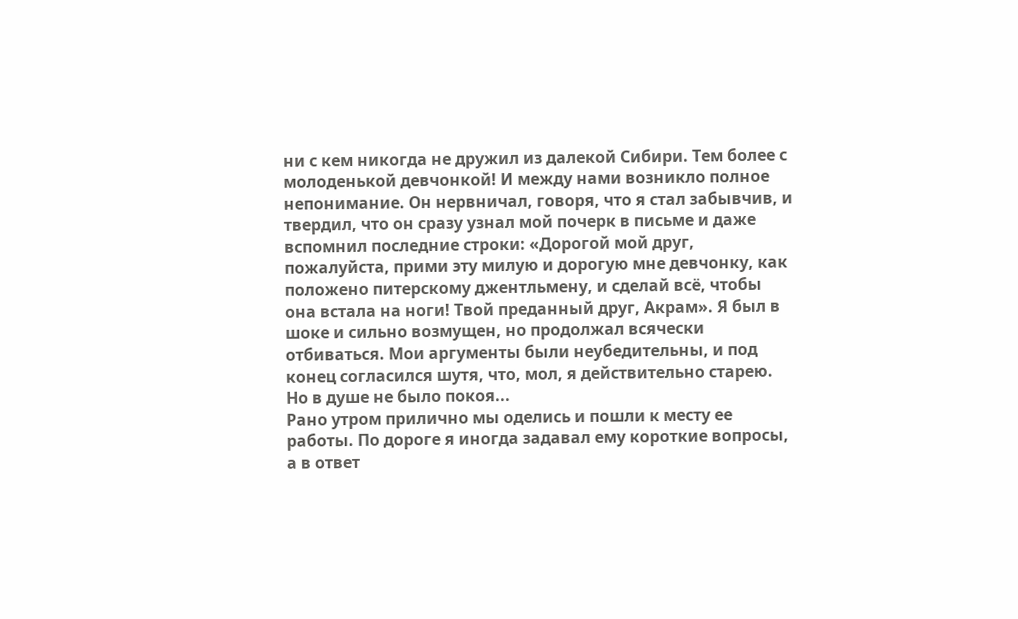ни с кем никогда не дружил из далекой Сибири. Тем более с молоденькой девчонкой! И между нами возникло полное непонимание. Он нервничал, говоря, что я стал забывчив, и твердил, что он сразу узнал мой почерк в письме и даже вспомнил последние строки: «Дорогой мой друг, пожалуйста, прими эту милую и дорогую мне девчонку, как положено питерскому джентльмену, и сделай всё, чтобы она встала на ноги! Твой преданный друг, Акрам». Я был в шоке и сильно возмущен, но продолжал всячески отбиваться. Мои аргументы были неубедительны, и под конец согласился шутя, что, мол, я действительно старею. Но в душе не было покоя...
Рано утром прилично мы оделись и пошли к месту ее работы. По дороге я иногда задавал ему короткие вопросы, а в ответ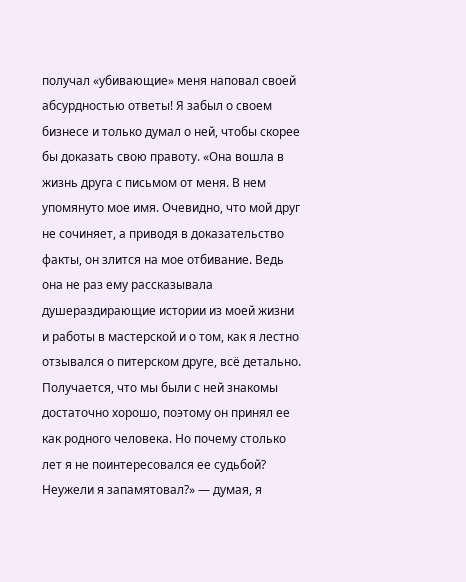получал «убивающие» меня наповал своей абсурдностью ответы! Я забыл о своем бизнесе и только думал о ней, чтобы скорее бы доказать свою правоту. «Она вошла в жизнь друга с письмом от меня. В нем упомянуто мое имя. Очевидно, что мой друг не сочиняет, а приводя в доказательство факты, он злится на мое отбивание. Ведь она не раз ему рассказывала душераздирающие истории из моей жизни и работы в мастерской и о том, как я лестно отзывался о питерском друге, всё детально. Получается, что мы были с ней знакомы достаточно хорошо, поэтому он принял ее как родного человека. Но почему столько лет я не поинтересовался ее судьбой? Неужели я запамятовал?» — думая, я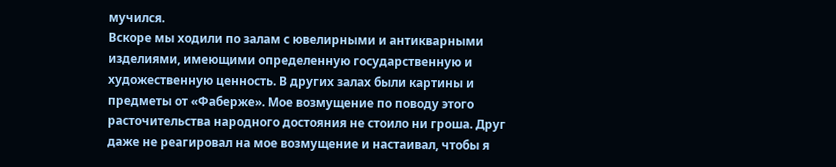мучился.
Вскоре мы ходили по залам с ювелирными и антикварными изделиями, имеющими определенную государственную и художественную ценность. В других залах были картины и предметы от «Фаберже». Мое возмущение по поводу этого расточительства народного достояния не стоило ни гроша. Друг даже не реагировал на мое возмущение и настаивал, чтобы я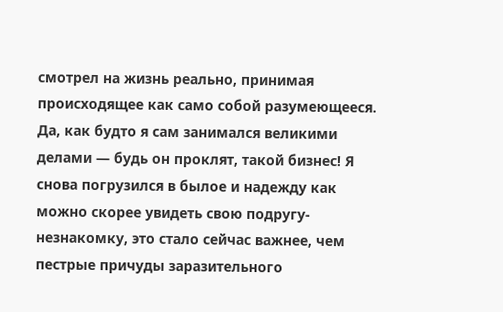смотрел на жизнь реально, принимая происходящее как само собой разумеющееся. Да, как будто я сам занимался великими делами — будь он проклят, такой бизнес! Я снова погрузился в былое и надежду как можно скорее увидеть свою подругу-незнакомку, это стало сейчас важнее, чем пестрые причуды заразительного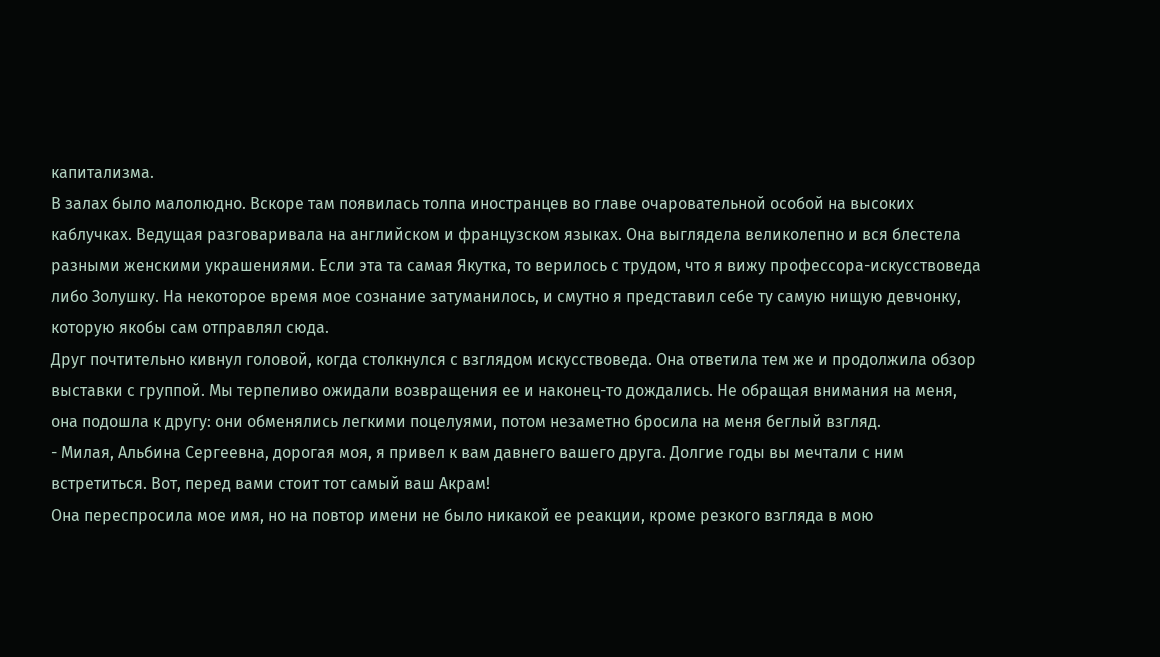капитализма.
В залах было малолюдно. Вскоре там появилась толпа иностранцев во главе очаровательной особой на высоких каблучках. Ведущая разговаривала на английском и французском языках. Она выглядела великолепно и вся блестела разными женскими украшениями. Если эта та самая Якутка, то верилось с трудом, что я вижу профессора-искусствоведа либо Золушку. На некоторое время мое сознание затуманилось, и смутно я представил себе ту самую нищую девчонку, которую якобы сам отправлял сюда.
Друг почтительно кивнул головой, когда столкнулся с взглядом искусствоведа. Она ответила тем же и продолжила обзор выставки с группой. Мы терпеливо ожидали возвращения ее и наконец-то дождались. Не обращая внимания на меня, она подошла к другу: они обменялись легкими поцелуями, потом незаметно бросила на меня беглый взгляд.
- Милая, Альбина Сергеевна, дорогая моя, я привел к вам давнего вашего друга. Долгие годы вы мечтали с ним встретиться. Вот, перед вами стоит тот самый ваш Акрам!
Она переспросила мое имя, но на повтор имени не было никакой ее реакции, кроме резкого взгляда в мою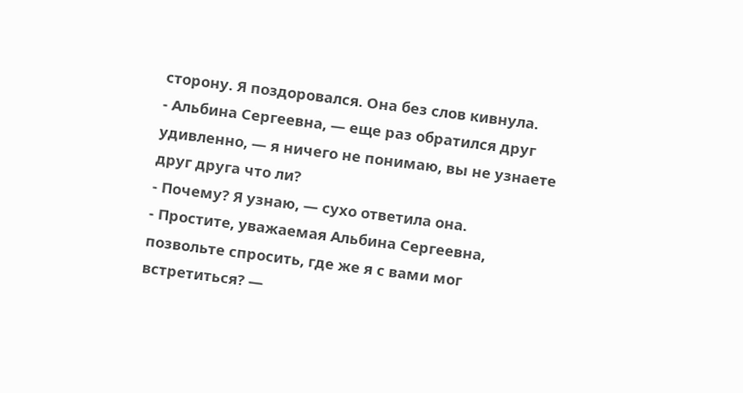сторону. Я поздоровался. Она без слов кивнула.
- Альбина Сергеевна, — еще раз обратился друг удивленно, — я ничего не понимаю, вы не узнаете друг друга что ли?
- Почему? Я узнаю, — сухо ответила она.
- Простите, уважаемая Альбина Сергеевна, позвольте спросить, где же я с вами мог встретиться? —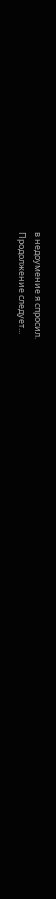в недоумение я спросил.
Продолжение следует...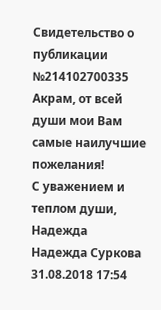Свидетельство о публикации №214102700335
Акрам, от всей души мои Вам самые наилучшие пожелания!
С уважением и теплом души, Надежда
Надежда Суркова 31.08.2018 17:54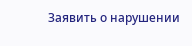Заявить о нарушении